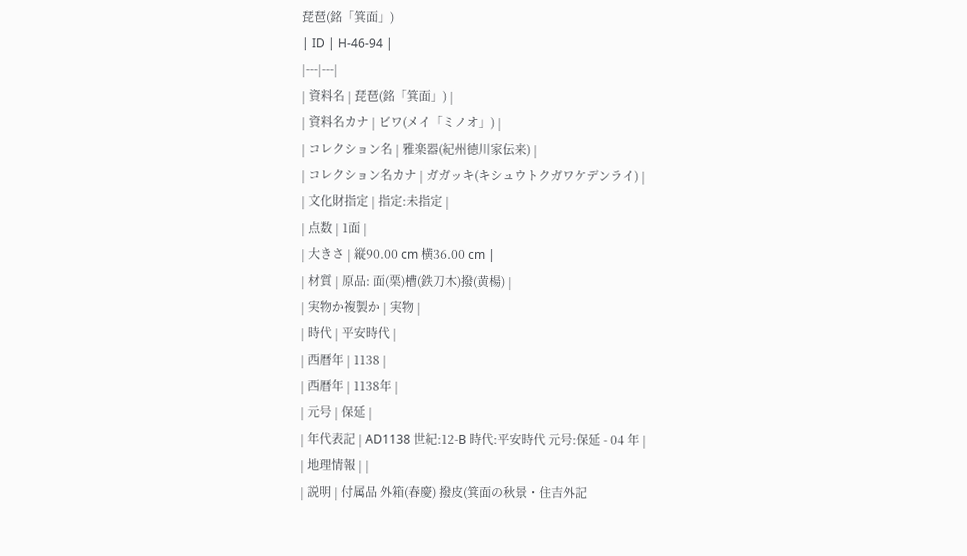琵琶(銘「箕面」)
| ID | H-46-94 |
|---|---|
| 資料名 | 琵琶(銘「箕面」) |
| 資料名カナ | ビワ(メイ「ミノオ」) |
| コレクション名 | 雅楽器(紀州徳川家伝来) |
| コレクション名カナ | ガガッキ(キシュウトクガワケデンライ) |
| 文化財指定 | 指定:未指定 |
| 点数 | 1面 |
| 大きさ | 縦90.00 cm 横36.00 cm |
| 材質 | 原品: 面(栗)槽(鉄刀木)撥(黄楊) |
| 実物か複製か | 実物 |
| 時代 | 平安時代 |
| 西暦年 | 1138 |
| 西暦年 | 1138年 |
| 元号 | 保延 |
| 年代表記 | AD1138 世紀:12-B 時代:平安時代 元号:保延 - 04 年 |
| 地理情報 | |
| 説明 | 付属品 外箱(春慶) 撥皮(箕面の秋景・住吉外記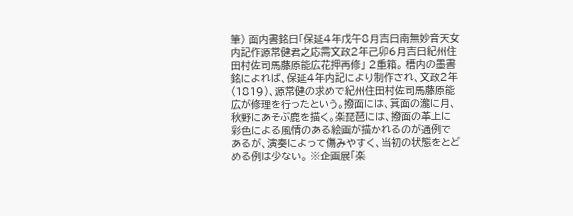筆) 面内書銘日「保延4年戊午8月吉日南無妙音天女内記作源常健君之応需文政2年己卯6月吉日紀州住田村佐司馬藤原能広花押再修」 2重箱。 槽内の墨書銘によれば、保延4年内記により制作され、文政2年(1819)、源常健の求めで紀州住田村佐司馬藤原能広が修理を行ったという。撥面には、箕面の瀧に月、秋野にあそぶ鹿を描く。楽琵琶には、撥面の革上に彩色による風情のある絵画が描かれるのが通例であるが、演奏によって傷みやすく、当初の状態をとどめる例は少ない。 ※企画展「楽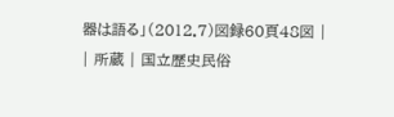器は語る」(2012.7)図録60頁48図 |
| 所蔵 | 国立歴史民俗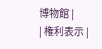博物館 |
| 権利表示 |